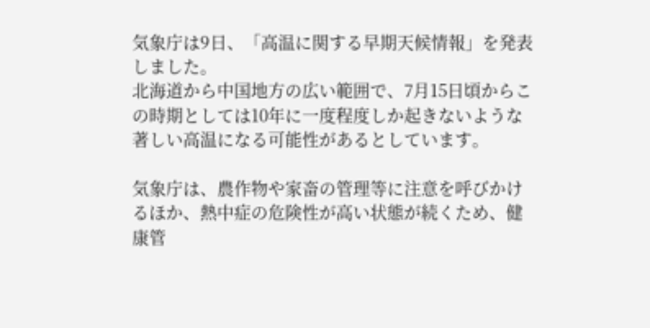気象庁は9日、「高温に関する早期天候情報」を発表しました。
北海道から中国地方の広い範囲で、7月15日頃からこの時期としては10年に一度程度しか起きないような著しい高温になる可能性があるとしています。

気象庁は、農作物や家畜の管理等に注意を呼びかけるほか、熱中症の危険性が高い状態が続くため、健康管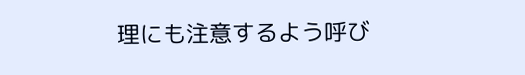理にも注意するよう呼び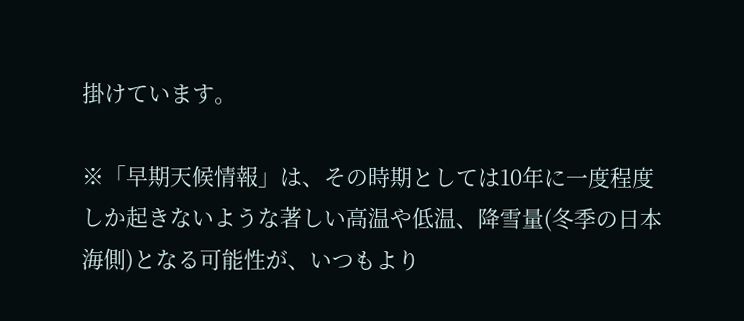掛けています。

※「早期天候情報」は、その時期としては10年に一度程度しか起きないような著しい高温や低温、降雪量(冬季の日本海側)となる可能性が、いつもより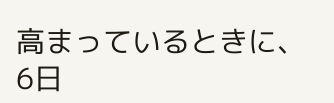高まっているときに、6日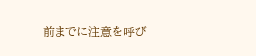前までに注意を呼び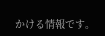かける情報です。